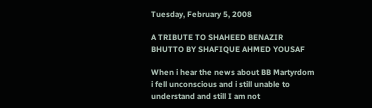Tuesday, February 5, 2008

A TRIBUTE TO SHAHEED BENAZIR BHUTTO BY SHAFIQUE AHMED YOUSAF

When i hear the news about BB Martyrdom i fell unconscious and i still unable to understand and still I am not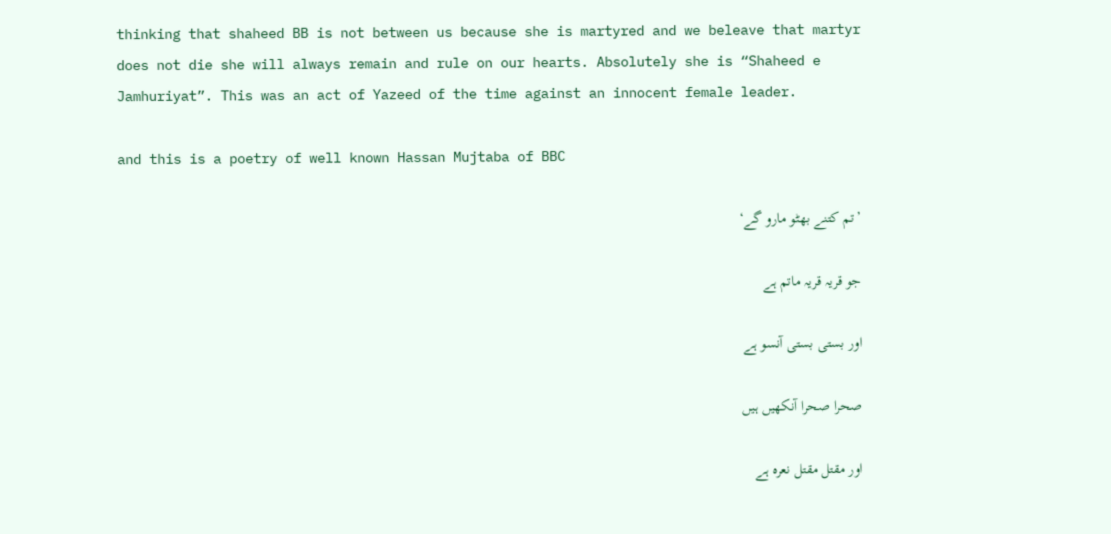thinking that shaheed BB is not between us because she is martyred and we beleave that martyr does not die she will always remain and rule on our hearts. Absolutely she is “Shaheed e Jamhuriyat”. This was an act of Yazeed of the time against an innocent female leader.

and this is a poetry of well known Hassan Mujtaba of BBC

’تم کتنے بھٹو مارو گے‘

جو قریہ قریہ ماتم ہے

اور بستی بستی آنسو ہے

صحرا صحرا آنکھیں ہیں

اور مقتل مقتل نعرہ ہے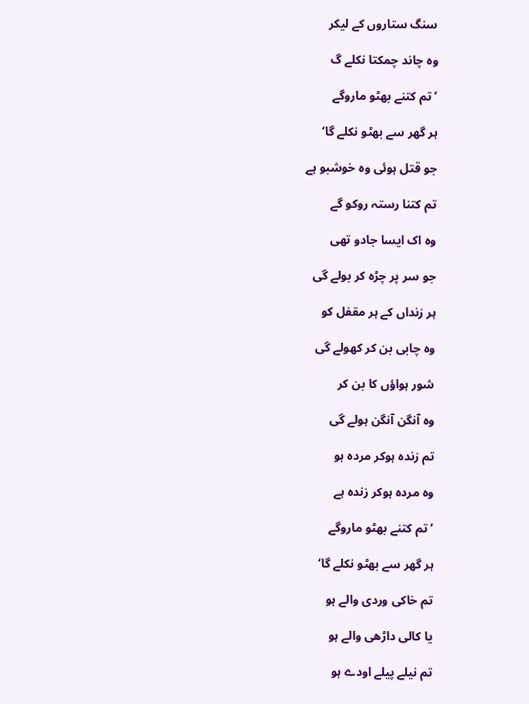سنگ ستاروں کے لیکر

وہ چاند چمکتا نکلے گ

’تم کتنے بھٹو ماروگے

ہر گھر سے بھٹو نکلے گا‘

جو قتل ہوئی وہ خوشبو ہے

تم کتنا رستہ روکو گے

وہ اک ایسا جادو تھی

جو سر پر چڑہ کر بولے گی

ہر زنداں کے ہر مقفل کو

وہ چابی بن کر کھولے گی

شور ہواؤں کا بن کر

وہ آنگن آنگن ہولے گی

تم زندہ ہوکر مردہ ہو

وہ مردہ ہوکر زندہ ہے

’تم کتنے بھٹو ماروگے

ہر گھر سے بھٹو نکلے گا‘

تم خاکی وردی والے ہو

یا کالی داڑھی والے ہو

تم نیلے پیلے اودے ہو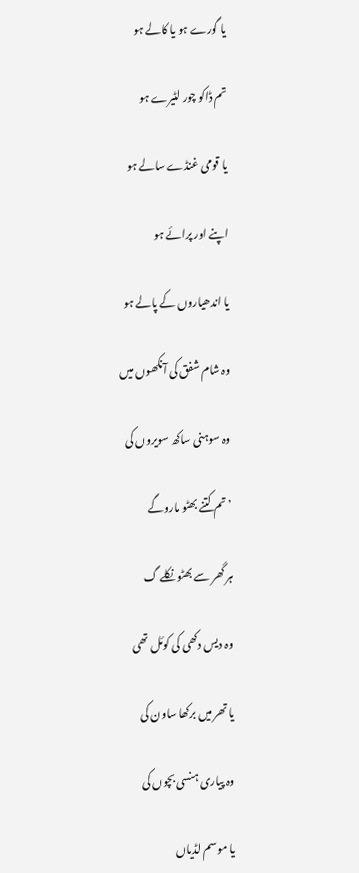یا گورے ہو یا کالے ہو

تم ڈاکو چور لٹیرے ہو

یا قومی غنڈے سالے ہو

اپنے اور پرائے ہو

یا اندھیاروں کے پالے ہو

وہ شام شفق کی آنکھوں میں

وہ سوہنی ساکھ سویروں کی

’تم کتنے بھٹو ماروگے

ہر گھر سے بھٹو نکلے گ

وہ دیس دکھی کی کوئل تھی

یا تھر میں برکھا ساون کی

وہ پیاری ہنسی بچوں کی

یا موسم لڈیاں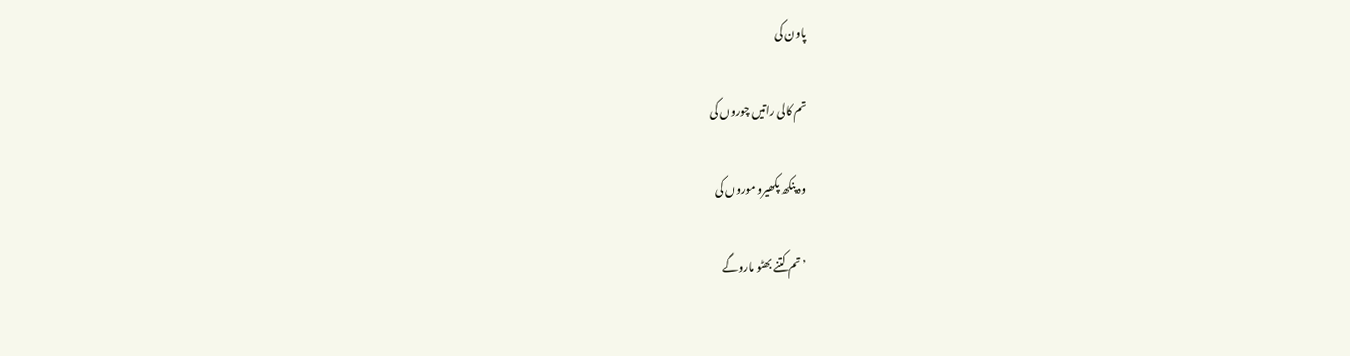پاون کی

تم کالی راتیں چوروں کی

وہ پنکھ پکھیرو موروں کی

’تم کتنے بھٹو ماروگے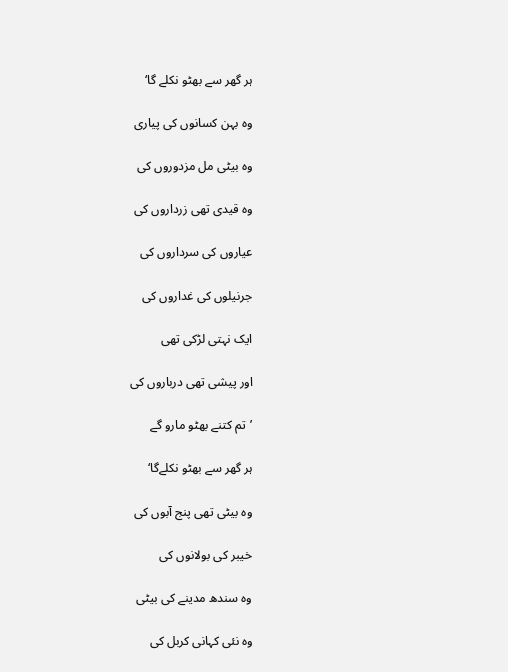ہر گھر سے بھٹو نکلے گا‘

وہ بہن کسانوں کی پیاری

وہ بیٹی مل مزدوروں کی

وہ قیدی تھی زرداروں کی

عیاروں کی سرداروں کی

جرنیلوں کی غداروں کی

ایک نہتی لڑکی تھی

اور پیشی تھی درباروں کی

’تم کتنے بھٹو مارو گے

ہر گھر سے بھٹو نکلےگا‘

وہ بیٹی تھی پنج آبوں کی

خیبر کی بولانوں کی

وہ سندھ مدینے کی بیٹی

وہ نئی کہانی کربل کی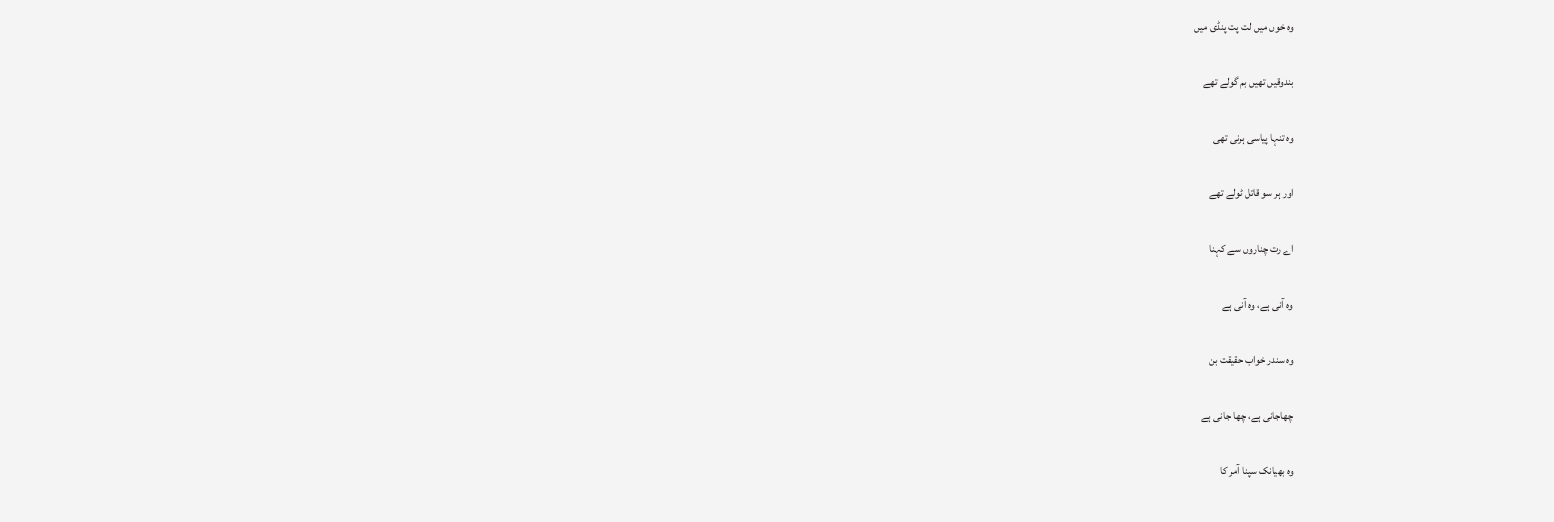وہ خوں میں لت پت پنڈی میں

بندوقیں تھیں بم گولے تھے

وہ تنہا پیاسی ہرنی تھی

اور ہر سو قاتل ٹولے تھے

اے رت چناروں سے کہنا

وہ آنی ہے، وہ آنی ہے

وہ سندر خواب حقیقت بن

چھاجانی ہے، چھا جانی ہے

وہ بھیانک سپنا آمر کا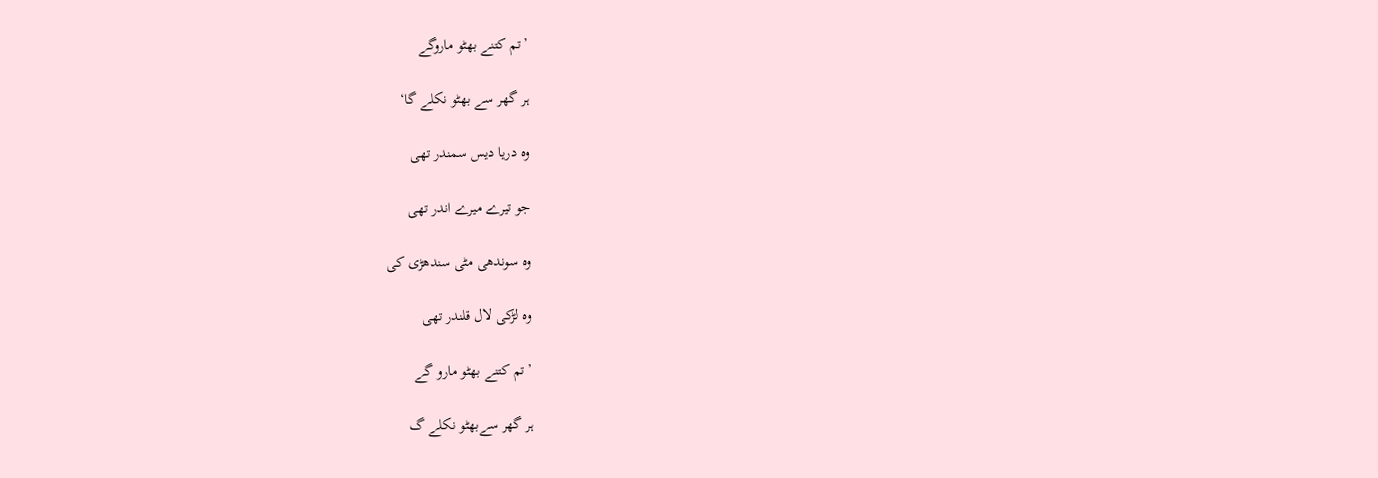’تم کتنے بھٹو ماروگے

ہر گھر سے بھٹو نکلے گا‘

وہ دریا دیس سمندر تھی

جو تیرے میرے اندر تھی

وہ سوندھی مٹی سندھڑی کی

وہ لڑکی لال قلندر تھی

’تم کتنے بھٹو مارو گے

ہر گھر سےبھٹو نکلے گ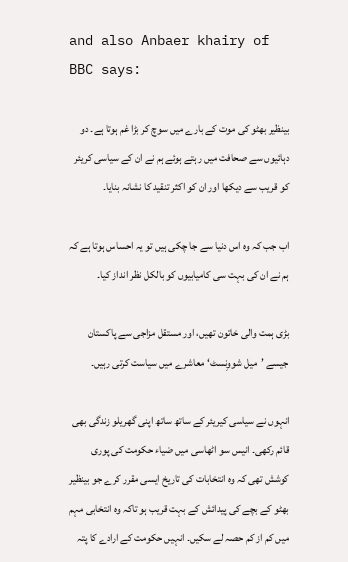and also Anbaer khairy of BBC says:

بینظیر بھٹو کی موت کے بارے میں سوچ کر بڑا غم ہوتا ہے۔ دو دہائیوں سے صحافت میں رہتے ہوئے ہم نے ان کے سیاسی کریئر کو قریب سے دیکھا اور ان کو اکثر تنقید کا نشانہ بنایا۔

اب جب کہ وہ اس دنیا سے جا چکی ہیں تو یہ احساس ہوتا ہے کہ ہم نے ان کی بہت سی کامیابیوں کو بالکل نظر انداز کیا۔

بڑی ہمت والی خاتون تھیں، اور مستقل مزاجی سے پاکستان جیسے ’میل شووِنسٹ‘ معاشرے میں سیاست کرتی رہیں۔

انہوں نے سیاسی کیریئر کے ساتھ ساتھ اپنی گھریلو زندگی بھی قائم رکھی۔ انیس سو اٹھاسی میں ضیاء حکومت کی پوری کوشش تھی کہ وہ انتخابات کی تاریخ ایسی مقرر کرے جو بینظیر بھٹو کے بچے کی پیدائش کے بہت قریب ہو تاکہ وہ انتخابی مہم میں کم از کم حصہ لے سکیں۔ انہیں حکومت کے ارادے کا پتہ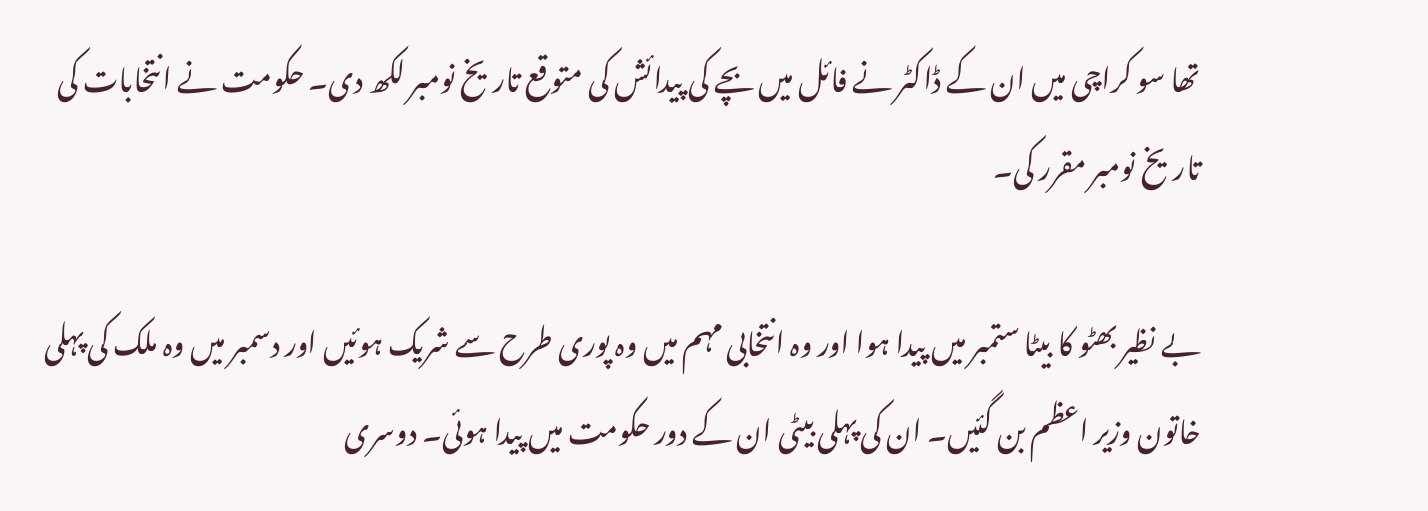تھا سو کراچی میں ان کے ڈاکٹر نے فائل میں بچے کی پیدائش کی متوقع تاریخ نومبر لکھ دی۔ حکومت نے انتخابات کی تاریخ نومبر مقرر کی۔

بے نظیر بھٹو کا بیٹا ستمبر میں پیدا ہوا اور وہ انتخابی مہم میں وہ پوری طرح سے شریک ہوئیں اور دسمبر میں وہ ملک کی پہلی خاتون وزیر اعظم بن گئیں۔ ان کی پہلی بیٹی ان کے دور حکومت میں پیدا ہوئی۔ دوسری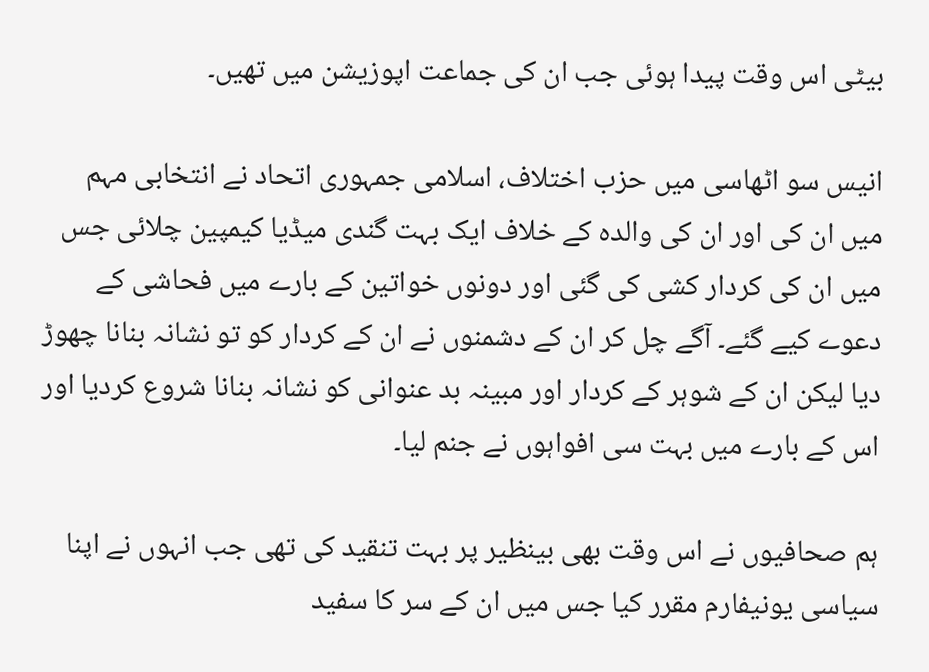بیٹی اس وقت پیدا ہوئی جب ان کی جماعت اپوزیشن میں تھیں۔

انیس سو اٹھاسی میں حزب اختلاف، اسلامی جمہوری اتحاد نے انتخابی مہم میں ان کی اور ان کی والدہ کے خلاف ایک بہت گندی میڈیا کیمپین چلائی جس میں ان کی کردار کشی کی گئی اور دونوں خواتین کے بارے میں فحاشی کے دعوے کیے گئے۔ آگے چل کر ان کے دشمنوں نے ان کے کردار کو تو نشانہ بنانا چھوڑ دیا لیکن ان کے شوہر کے کردار اور مبینہ بد عنوانی کو نشانہ بنانا شروع کردیا اور اس کے بارے میں بہت سی افواہوں نے جنم لیا۔

ہم صحافیوں نے اس وقت بھی بینظیر پر بہت تنقید کی تھی جب انہوں نے اپنا سیاسی یونیفارم مقرر کیا جس میں ان کے سر کا سفید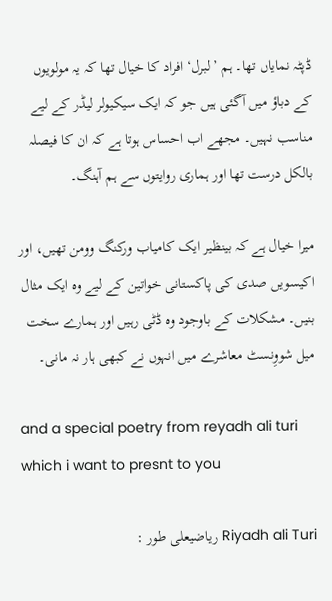ڈپٹہ نمایاں تھا۔ ہم ’لبرل‘ افراد کا خیال تھا کہ یہ مولویوں کے دباؤ میں آگئی ہیں جو کہ ایک سیکیولر لیڈر کے لیے مناسب نہیں۔ مجھے اب احساس ہوتا ہے کہ ان کا فیصلہ بالکل درست تھا اور ہماری روایتوں سے ہم آہنگ۔

میرا خیال ہے کہ بینظیر ایک کامیاب ورکنگ وومن تھیں، اور اکیسویں صدی کی پاکستانی خواتین کے لیے وہ ایک مثال بنیں۔ مشکلات کے باوجود وہ ڈٹی رہیں اور ہمارے سخت میل شووِنسٹ معاشرے میں انہوں نے کبھی ہار نہ مانی۔

and a special poetry from reyadh ali turi which i want to presnt to you

Riyadh ali Turi رياضیعلی طور :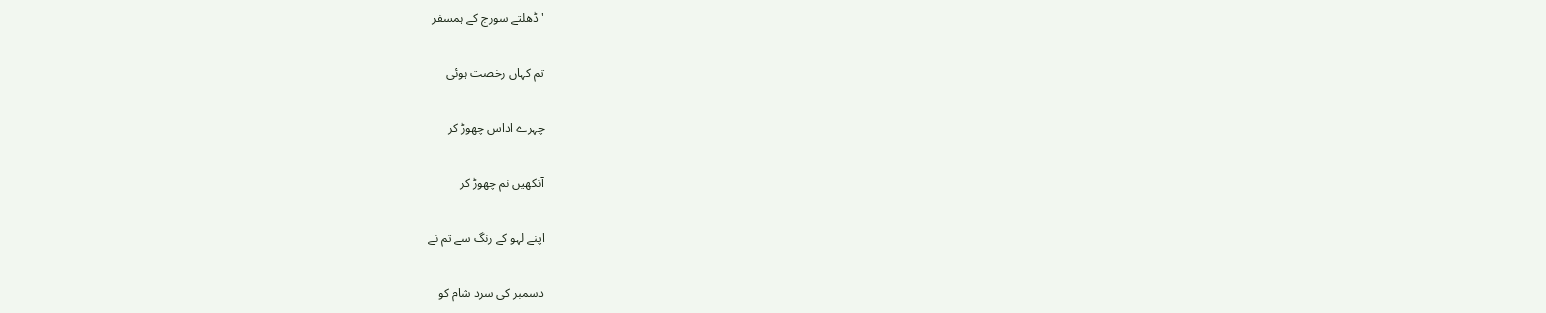'ڈھلتے سورج کے ہمسفر

تم کہاں رخصت ہوئی

چہرے اداس چھوڑ کر

آنکھيں نم چھوڑ کر

اپنے لہو کے رنگ سے تم نے

دسمبر کی سرد شام کو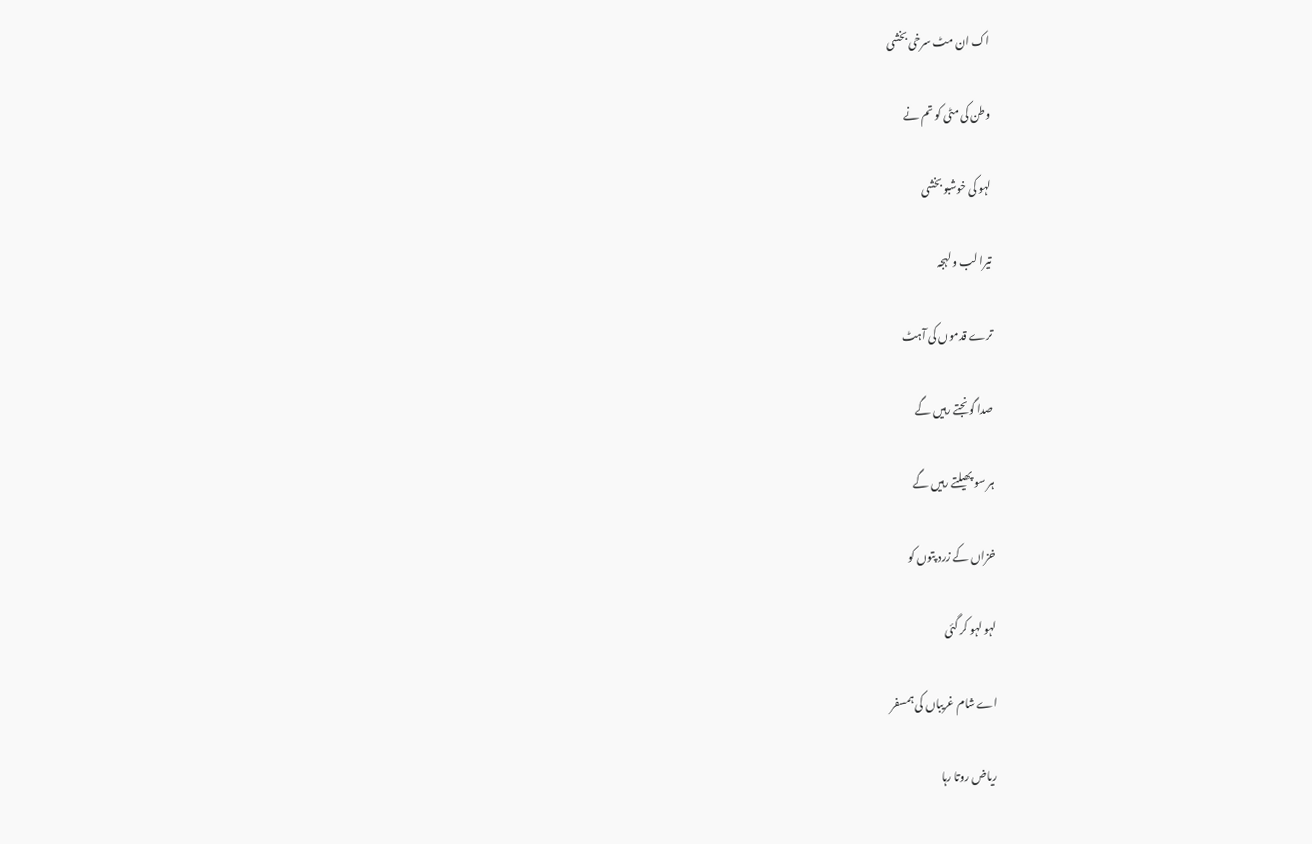اک ان مٹ سرخی بخشی

وطن کی مٹی کو تم نے

لہو کی خوشبو بخشی

تيرا لب و لہجہ

ترے قدموں کی آہٹ

صدا گونجتے رہيں گے

ہر سو پھيلتے رہيں گے

خزاں کے زرد پتوں کو

لہو لہو کر گئی

اے شام غريباں کی ہمسفر

رياض روتا رہا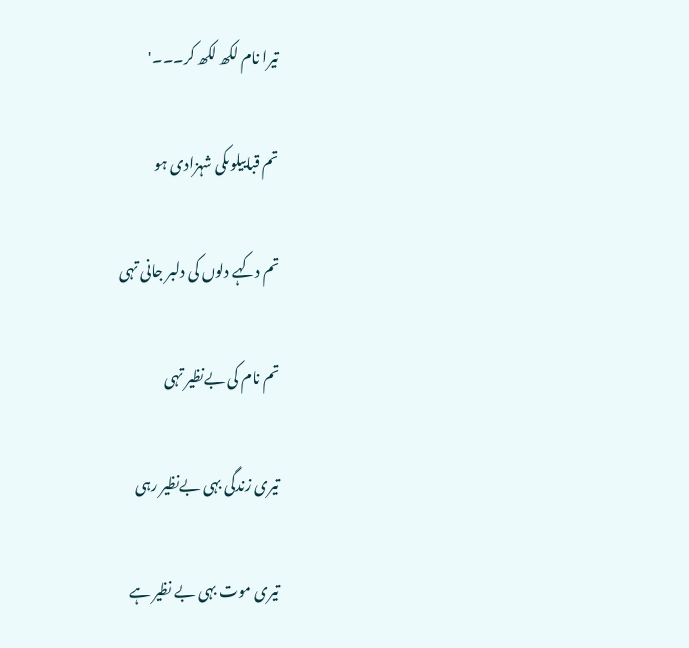تيرا نام لکھ لکھ کر۔۔۔'

تم قباييلوںکی شہزادی ہو

تم دکہے دلوں کی دلبر جانی تہی

تم نام کی بےنظير تہی

تيری زندگی بہی بےنظير رہی

تيری موت بہی بے نظير ہے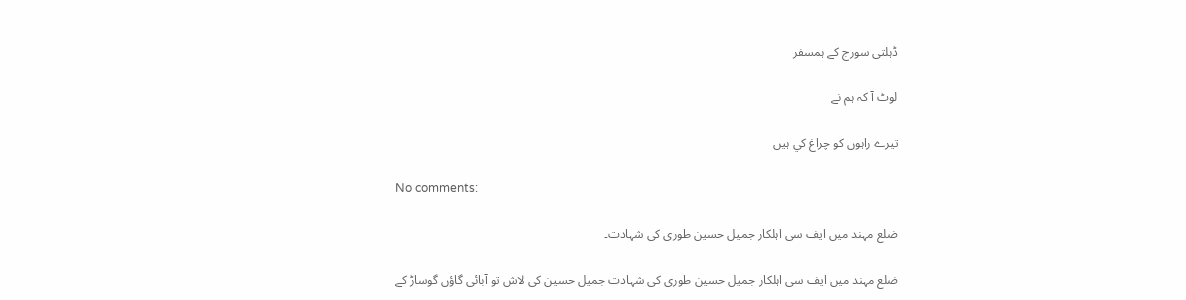ڈہلتی سورج کے ہمسفر

لوٹ آ کہ ہم نے

تيرے راہوں کو چراغ کي ہيں

No comments:

ضلع مہند میں ایف سی اہلکار جمیل حسین طوری کی شہادت۔

ضلع مہند میں ایف سی اہلکار جمیل حسین طوری کی شہادت جمیل حسین کی لاش تو آبائی گاؤں گوساڑ کے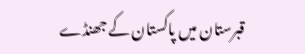قبرستان میں پاکستان کے جھنڈے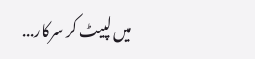میں لپیٹ کر سرکار...